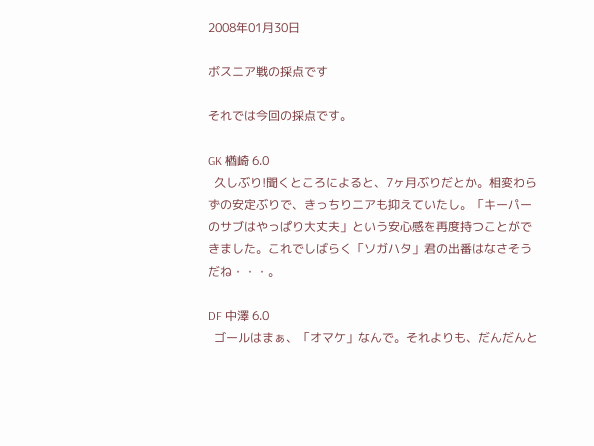2008年01月30日

ボスニア戦の採点です

それでは今回の採点です。

GK 楢崎 6.0
  久しぶり!聞くところによると、7ヶ月ぶりだとか。相変わらずの安定ぶりで、きっちりニアも抑えていたし。「キーパーのサブはやっぱり大丈夫」という安心感を再度持つことができました。これでしばらく「ソガハタ」君の出番はなさそうだね・・・。

DF 中澤 6.0
  ゴールはまぁ、「オマケ」なんで。それよりも、だんだんと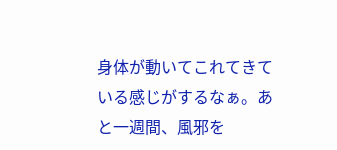身体が動いてこれてきている感じがするなぁ。あと一週間、風邪を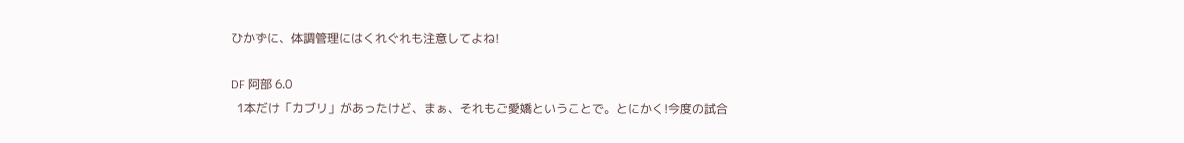ひかずに、体調管理にはくれぐれも注意してよね!

DF 阿部 6.0
  1本だけ「カブリ」があったけど、まぁ、それもご愛嬌ということで。とにかく!今度の試合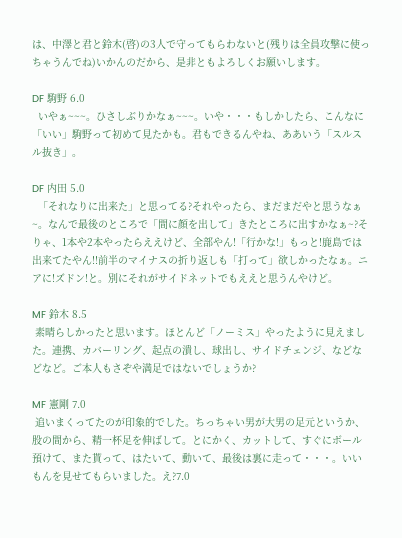は、中澤と君と鈴木(啓)の3人で守ってもらわないと(残りは全員攻撃に使っちゃうんでね)いかんのだから、是非ともよろしくお願いします。

DF 駒野 6.0
  いやぁ~~~。ひさしぶりかなぁ~~~。いや・・・もしかしたら、こんなに「いい」駒野って初めて見たかも。君もできるんやね、ああいう「スルスル抜き」。

DF 内田 5.0
  「それなりに出来た」と思ってる?それやったら、まだまだやと思うなぁ~。なんで最後のところで「間に顔を出して」きたところに出すかなぁ~?そりゃ、1本や2本やったらええけど、全部やん!「行かな!」もっと!鹿島では出来てたやん!!前半のマイナスの折り返しも「打って」欲しかったなぁ。ニアに!ズドン!と。別にそれがサイドネットでもええと思うんやけど。

MF 鈴木 8.5
 素晴らしかったと思います。ほとんど「ノーミス」やったように見えました。連携、カバーリング、起点の潰し、球出し、サイドチェンジ、などなどなど。ご本人もさぞや満足ではないでしょうか?

MF 憲剛 7.0
 追いまくってたのが印象的でした。ちっちゃい男が大男の足元というか、股の間から、精一杯足を伸ばして。とにかく、カットして、すぐにボール預けて、また貰って、はたいて、動いて、最後は裏に走って・・・。いいもんを見せてもらいました。え?7.0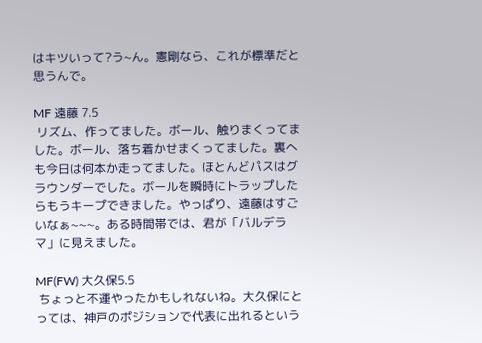はキツいって?う~ん。憲剛なら、これが標準だと思うんで。

MF 遠藤 7.5
 リズム、作ってました。ボール、触りまくってました。ボール、落ち着かせまくってました。裏へも今日は何本か走ってました。ほとんどパスはグラウンダーでした。ボールを瞬時にトラップしたらもうキープできました。やっぱり、遠藤はすごいなぁ~~~。ある時間帯では、君が「バルデラマ」に見えました。

MF(FW) 大久保5.5
 ちょっと不運やったかもしれないね。大久保にとっては、神戸のポジションで代表に出れるという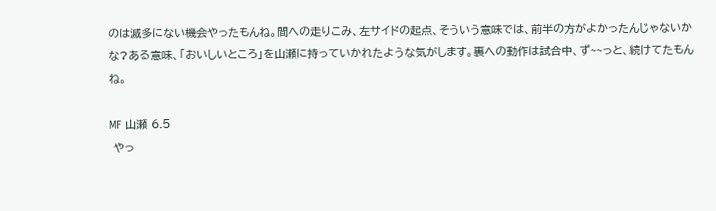のは滅多にない機会やったもんね。間への走りこみ、左サイドの起点、そういう意味では、前半の方がよかったんじゃないかな?ある意味、「おいしいところ」を山瀬に持っていかれたような気がします。裏への動作は試合中、ず~~っと、続けてたもんね。

MF 山瀬 6.5
 やっ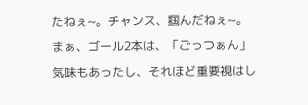たねぇ~。チャンス、掴んだねぇ~。まぁ、ゴール2本は、「ごっつぁん」気味もあったし、それほど重要視はし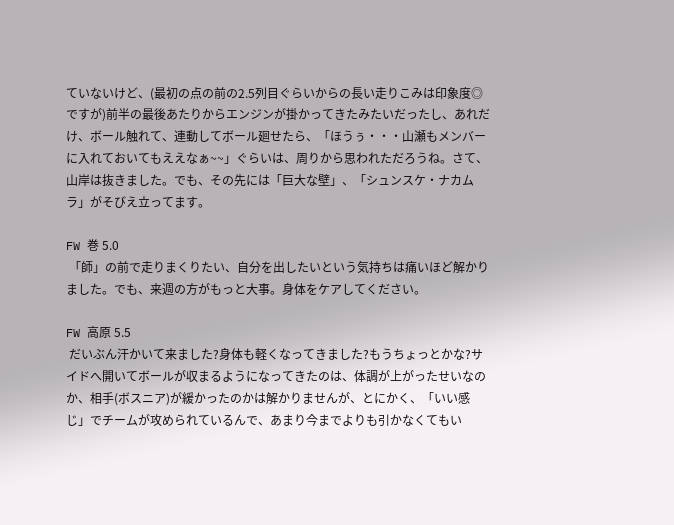ていないけど、(最初の点の前の2.5列目ぐらいからの長い走りこみは印象度◎ですが)前半の最後あたりからエンジンが掛かってきたみたいだったし、あれだけ、ボール触れて、連動してボール廻せたら、「ほうぅ・・・山瀬もメンバーに入れておいてもええなぁ~~」ぐらいは、周りから思われただろうね。さて、山岸は抜きました。でも、その先には「巨大な壁」、「シュンスケ・ナカムラ」がそびえ立ってます。

FW 巻 5.0
 「師」の前で走りまくりたい、自分を出したいという気持ちは痛いほど解かりました。でも、来週の方がもっと大事。身体をケアしてください。

FW 高原 5.5
 だいぶん汗かいて来ました?身体も軽くなってきました?もうちょっとかな?サイドへ開いてボールが収まるようになってきたのは、体調が上がったせいなのか、相手(ボスニア)が緩かったのかは解かりませんが、とにかく、「いい感じ」でチームが攻められているんで、あまり今までよりも引かなくてもい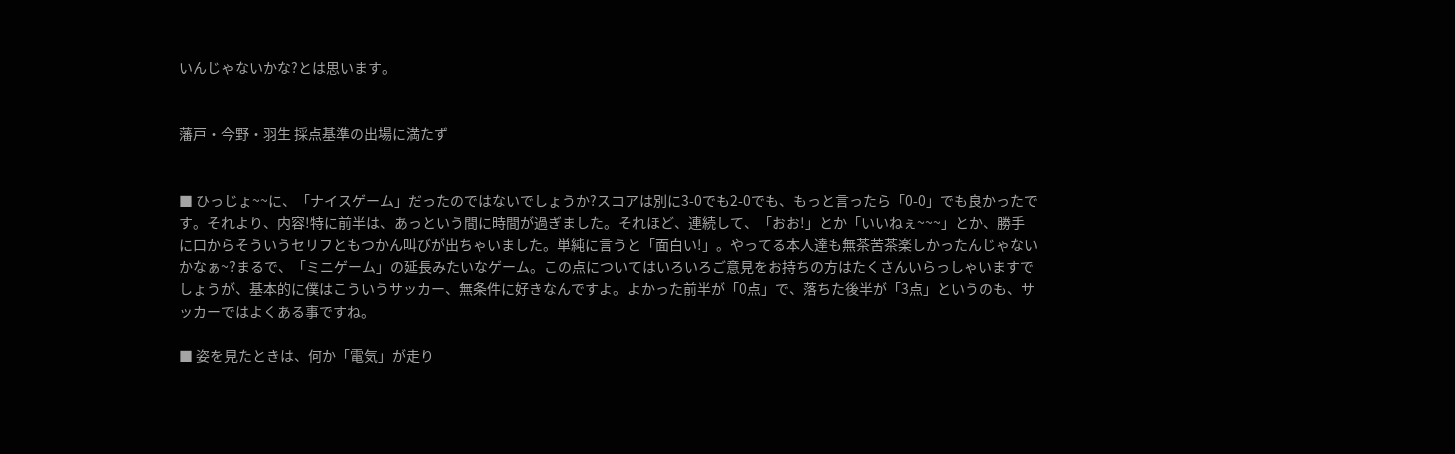いんじゃないかな?とは思います。


藩戸・今野・羽生 採点基準の出場に満たず


■ ひっじょ~~に、「ナイスゲーム」だったのではないでしょうか?スコアは別に3-0でも2-0でも、もっと言ったら「0-0」でも良かったです。それより、内容!特に前半は、あっという間に時間が過ぎました。それほど、連続して、「おお!」とか「いいねぇ~~~」とか、勝手に口からそういうセリフともつかん叫びが出ちゃいました。単純に言うと「面白い!」。やってる本人達も無茶苦茶楽しかったんじゃないかなぁ~?まるで、「ミニゲーム」の延長みたいなゲーム。この点についてはいろいろご意見をお持ちの方はたくさんいらっしゃいますでしょうが、基本的に僕はこういうサッカー、無条件に好きなんですよ。よかった前半が「0点」で、落ちた後半が「3点」というのも、サッカーではよくある事ですね。

■ 姿を見たときは、何か「電気」が走り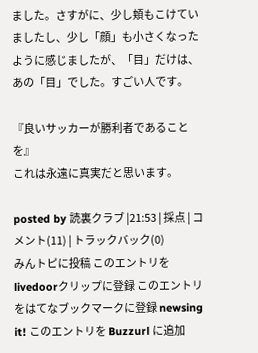ました。さすがに、少し頬もこけていましたし、少し「顔」も小さくなったように感じましたが、「目」だけは、あの「目」でした。すごい人です。

『良いサッカーが勝利者であることを』
これは永遠に真実だと思います。

posted by 読裏クラブ |21:53 | 採点 | コメント(11) | トラックバック(0)
みんトピに投稿 このエントリをlivedoorクリップに登録 このエントリをはてなブックマークに登録 newsing it! このエントリを Buzzurl に追加